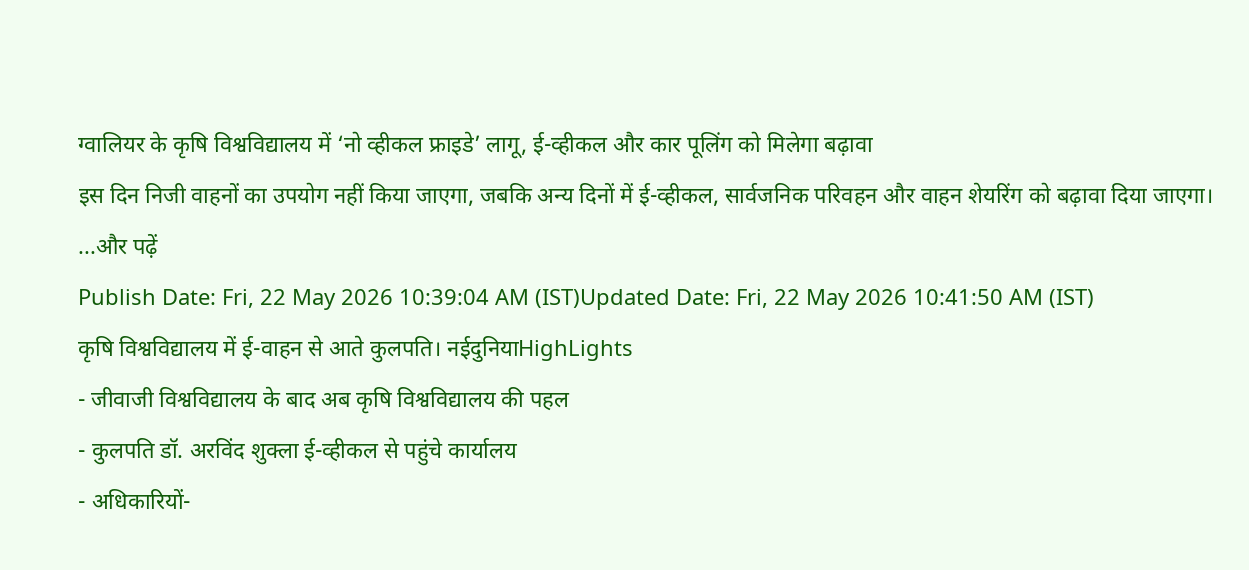ग्वालियर के कृषि विश्वविद्यालय में ‘नो व्हीकल फ्राइडे’ लागू, ई-व्हीकल और कार पूलिंग को मिलेगा बढ़ावा
इस दिन निजी वाहनों का उपयोग नहीं किया जाएगा, जबकि अन्य दिनों में ई-व्हीकल, सार्वजनिक परिवहन और वाहन शेयरिंग को बढ़ावा दिया जाएगा। ...और पढ़ें
Publish Date: Fri, 22 May 2026 10:39:04 AM (IST)Updated Date: Fri, 22 May 2026 10:41:50 AM (IST)
कृषि विश्वविद्यालय में ई-वाहन से आते कुलपति। नईदुनियाHighLights
- जीवाजी विश्वविद्यालय के बाद अब कृषि विश्वविद्यालय की पहल
- कुलपति डॉ. अरविंद शुक्ला ई-व्हीकल से पहुंचे कार्यालय
- अधिकारियों-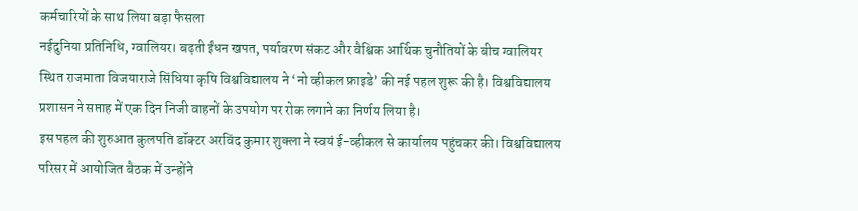कर्मचारियों के साथ लिया बड़ा फैसला
नईदुनिया प्रतिनिधि, ग्वालियर। बढ़ती ईंधन खपत, पर्यावरण संकट और वैश्विक आर्थिक चुनौतियों के बीच ग्वालियर स्थित राजमाता विजयाराजे सिंधिया कृषि विश्वविद्यालय ने ‘नो व्हीकल फ्राइडे’ की नई पहल शुरू की है। विश्वविद्यालय प्रशासन ने सप्ताह में एक दिन निजी वाहनों के उपयोग पर रोक लगाने का निर्णय लिया है।
इस पहल की शुरुआत कुलपति डॉक्टर अरविंद कुमार शुक्ला ने स्वयं ई-व्हीकल से कार्यालय पहुंचकर की। विश्वविद्यालय परिसर में आयोजित बैठक में उन्होंने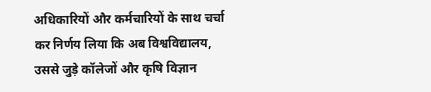अधिकारियों और कर्मचारियों के साथ चर्चा कर निर्णय लिया कि अब विश्वविद्यालय, उससे जुड़े कॉलेजों और कृषि विज्ञान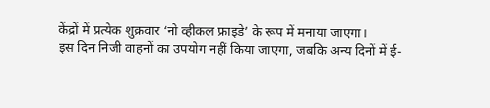केंद्रों में प्रत्येक शुक्रवार ‘नो व्हीकल फ्राइडे’ के रूप में मनाया जाएगा।
इस दिन निजी वाहनों का उपयोग नहीं किया जाएगा, जबकि अन्य दिनों में ई-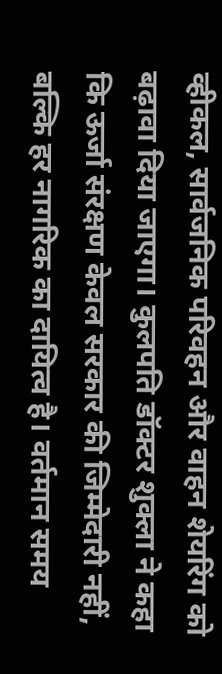व्हीकल, सार्वजनिक परिवहन और वाहन शेयरिंग को बढ़ावा दिया जाएगा। कुलपति डॉक्टर शुक्ला ने कहा कि ऊर्जा संरक्षण केवल सरकार की जिम्मेदारी नहीं, बल्कि हर नागरिक का दायित्व है। वर्तमान समय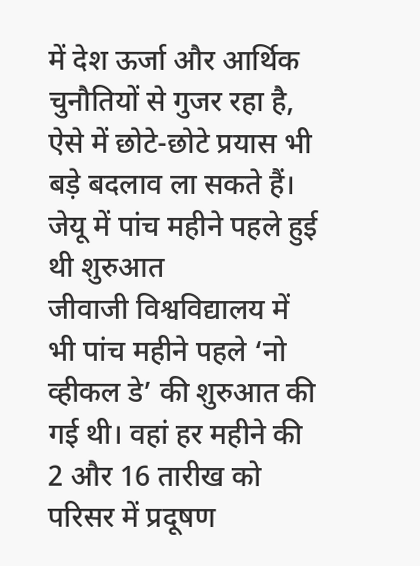में देश ऊर्जा और आर्थिक चुनौतियों से गुजर रहा है, ऐसे में छोटे-छोटे प्रयास भी बड़े बदलाव ला सकते हैं।
जेयू में पांच महीने पहले हुई थी शुरुआत
जीवाजी विश्वविद्यालय में भी पांच महीने पहले ‘नो व्हीकल डे’ की शुरुआत की गई थी। वहां हर महीने की 2 और 16 तारीख को परिसर में प्रदूषण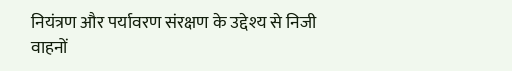नियंत्रण और पर्यावरण संरक्षण के उद्देश्य से निजी वाहनों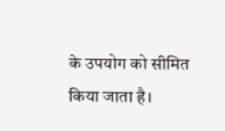के उपयोग को सीमित किया जाता है।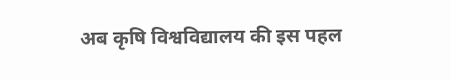अब कृषि विश्वविद्यालय की इस पहल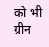को भी ग्रीन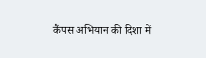कैंपस अभियान की दिशा में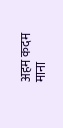अहम कदम माना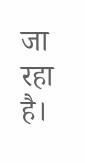जा रहा है।